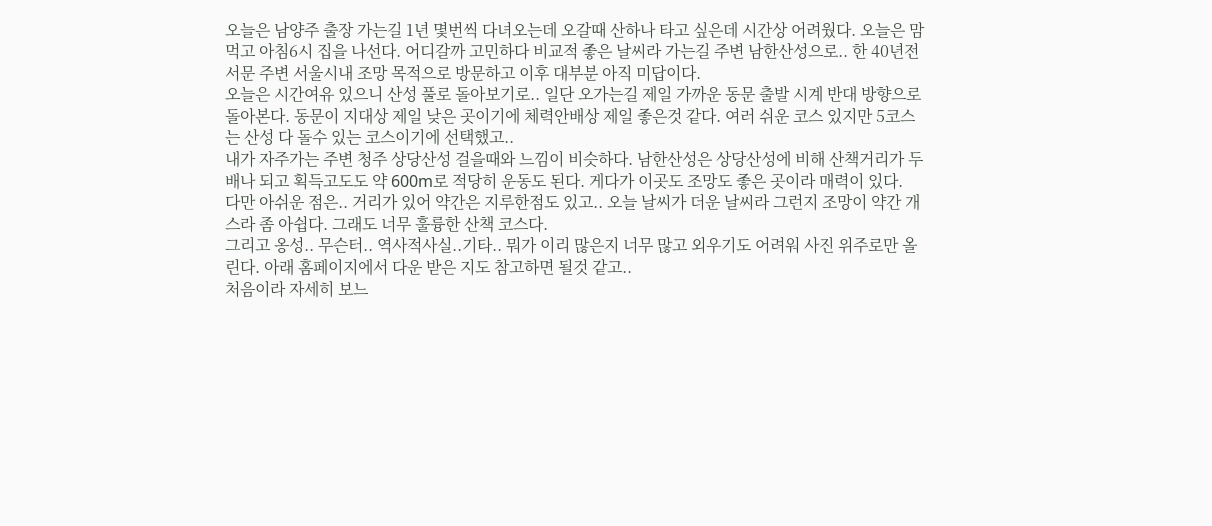오늘은 남양주 출장 가는길 1년 몇번씩 다녀오는데 오갈때 산하나 타고 싶은데 시간상 어려웠다. 오늘은 맘먹고 아침6시 집을 나선다. 어디갈까 고민하다 비교적 좋은 날씨라 가는길 주변 남한산성으로.. 한 40년전 서문 주변 서울시내 조망 목적으로 방문하고 이후 대부분 아직 미답이다.
오늘은 시간여유 있으니 산성 풀로 돌아보기로.. 일단 오가는길 제일 가까운 동문 출발 시계 반대 방향으로 돌아본다. 동문이 지대상 제일 낮은 곳이기에 체력안배상 제일 좋은것 같다. 여러 쉬운 코스 있지만 5코스는 산성 다 돌수 있는 코스이기에 선택했고..
내가 자주가는 주변 청주 상당산성 걸을때와 느낌이 비슷하다. 남한산성은 상당산성에 비해 산책거리가 두배나 되고 획득고도도 약 600m로 적당히 운동도 된다. 게다가 이곳도 조망도 좋은 곳이라 매력이 있다.
다만 아쉬운 점은.. 거리가 있어 약간은 지루한점도 있고.. 오늘 날씨가 더운 날씨라 그런지 조망이 약간 개스라 좀 아쉽다. 그래도 너무 훌륭한 산책 코스다.
그리고 옹성.. 무슨터.. 역사적사실..기타.. 뭐가 이리 많은지 너무 많고 외우기도 어려워 사진 위주로만 올린다. 아래 홈페이지에서 다운 받은 지도 참고하면 될것 같고..
처음이라 자세히 보느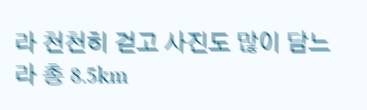라 천천히 걷고 사진도 많이 담느라 총 8.5km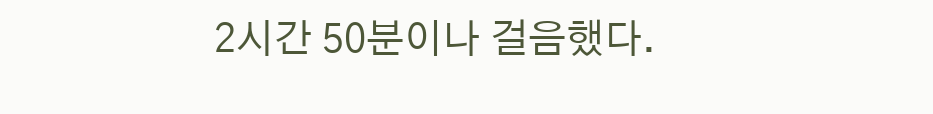2시간 50분이나 걸음했다.